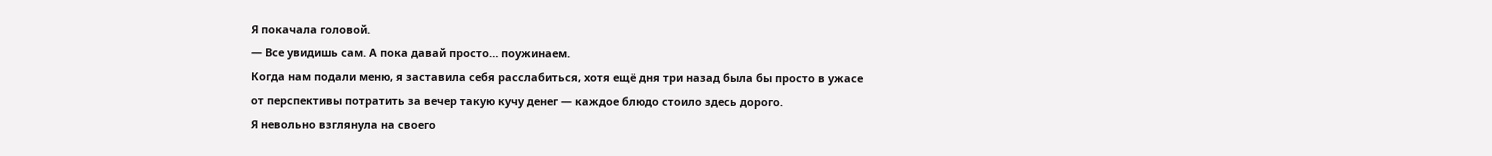Я покачала головой.
— Все увидишь сам. А пока давай просто… поужинаем.
Когда нам подали меню, я заставила себя расслабиться, хотя ещё дня три назад была бы просто в ужасе от перспективы потратить за вечер такую кучу денег — каждое блюдо стоило здесь дорого.
Я невольно взглянула на своего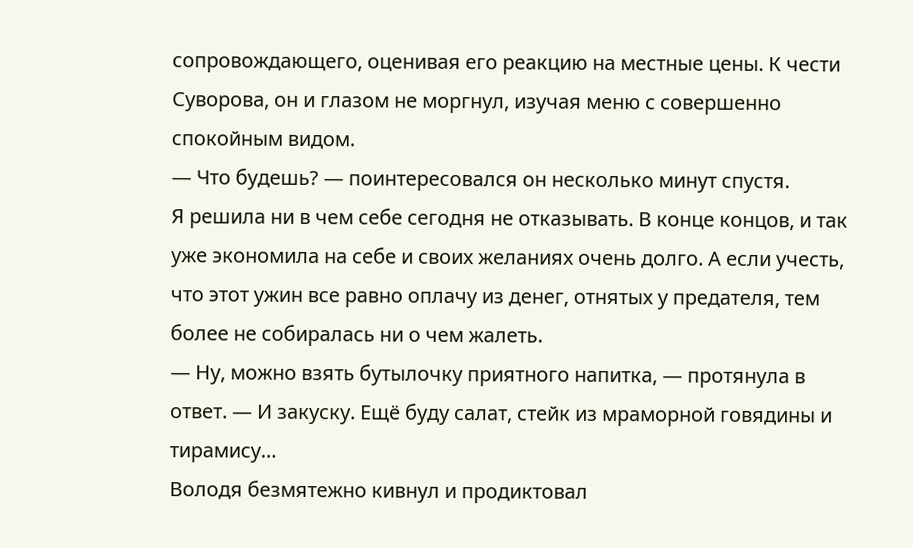сопровождающего, оценивая его реакцию на местные цены. К чести Суворова, он и глазом не моргнул, изучая меню с совершенно спокойным видом.
— Что будешь? — поинтересовался он несколько минут спустя.
Я решила ни в чем себе сегодня не отказывать. В конце концов, и так уже экономила на себе и своих желаниях очень долго. А если учесть, что этот ужин все равно оплачу из денег, отнятых у предателя, тем более не собиралась ни о чем жалеть.
— Ну, можно взять бутылочку приятного напитка, — протянула в ответ. — И закуску. Ещё буду салат, стейк из мраморной говядины и тирамису…
Володя безмятежно кивнул и продиктовал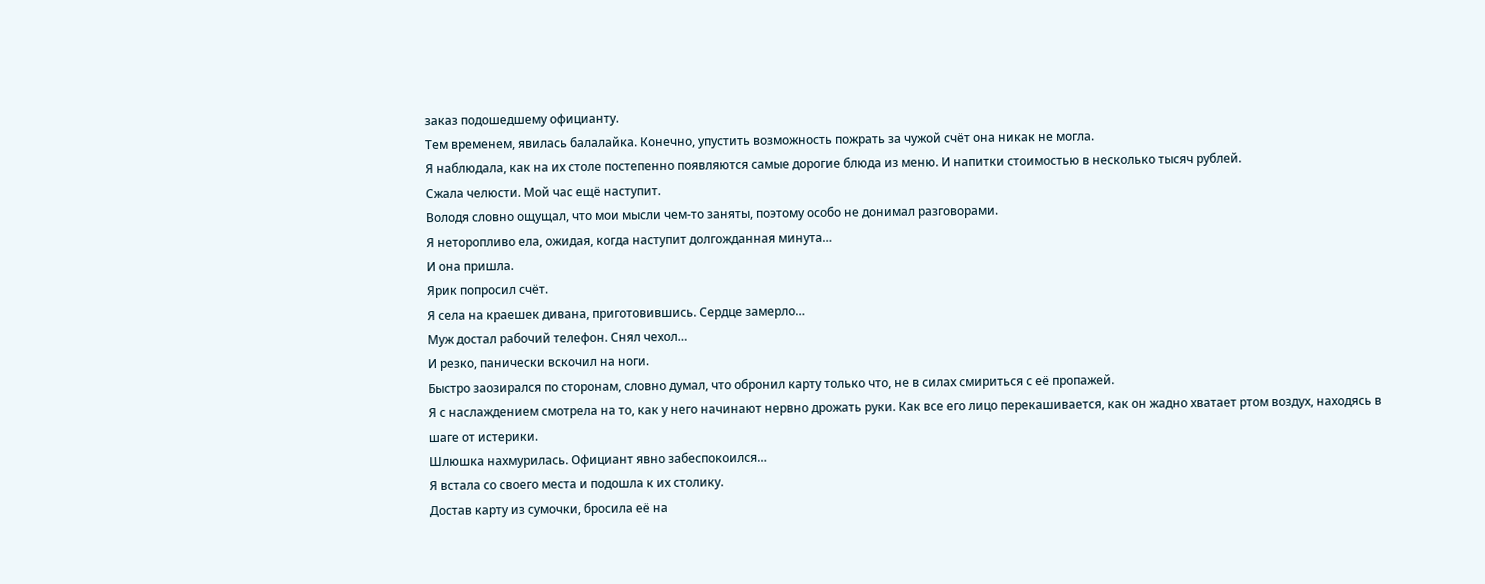заказ подошедшему официанту.
Тем временем, явилась балалайка. Конечно, упустить возможность пожрать за чужой счёт она никак не могла.
Я наблюдала, как на их столе постепенно появляются самые дорогие блюда из меню. И напитки стоимостью в несколько тысяч рублей.
Сжала челюсти. Мой час ещё наступит.
Володя словно ощущал, что мои мысли чем-то заняты, поэтому особо не донимал разговорами.
Я неторопливо ела, ожидая, когда наступит долгожданная минута…
И она пришла.
Ярик попросил счёт.
Я села на краешек дивана, приготовившись. Сердце замерло…
Муж достал рабочий телефон. Снял чехол…
И резко, панически вскочил на ноги.
Быстро заозирался по сторонам, словно думал, что обронил карту только что, не в силах смириться с её пропажей.
Я с наслаждением смотрела на то, как у него начинают нервно дрожать руки. Как все его лицо перекашивается, как он жадно хватает ртом воздух, находясь в шаге от истерики.
Шлюшка нахмурилась. Официант явно забеспокоился…
Я встала со своего места и подошла к их столику.
Достав карту из сумочки, бросила её на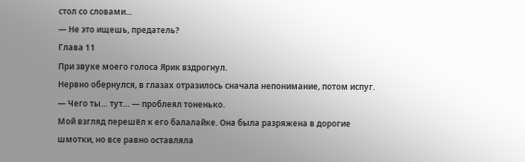стол со словами…
— Не это ищешь, предатель?
Глава 11
При звуке моего голоса Ярик вздрогнул.
Нервно обернулся, в глазах отразилось сначала непонимание, потом испуг.
— Чего ты… тут… — проблеял тоненько.
Мой взгляд перешёл к его балалайке. Она была разряжена в дорогие шмотки, но все равно оставляла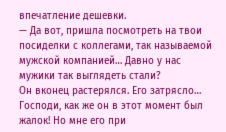впечатление дешевки.
— Да вот, пришла посмотреть на твои посиделки с коллегами, так называемой мужской компанией… Давно у нас мужики так выглядеть стали?
Он вконец растерялся. Его затрясло…
Господи, как же он в этот момент был жалок! Но мне его при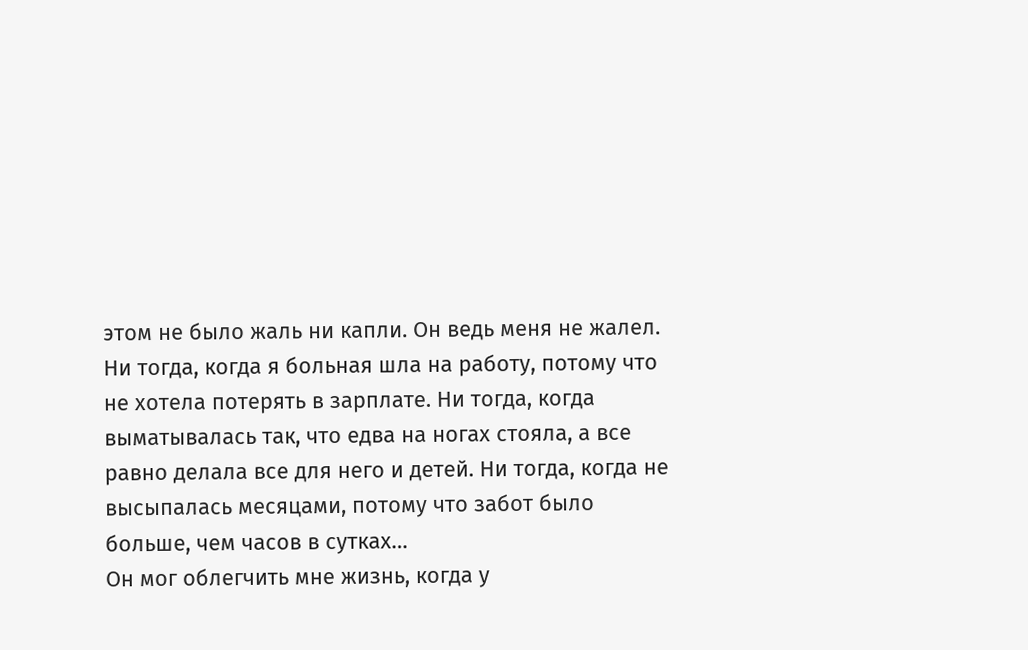этом не было жаль ни капли. Он ведь меня не жалел.
Ни тогда, когда я больная шла на работу, потому что не хотела потерять в зарплате. Ни тогда, когда выматывалась так, что едва на ногах стояла, а все равно делала все для него и детей. Ни тогда, когда не высыпалась месяцами, потому что забот было больше, чем часов в сутках…
Он мог облегчить мне жизнь, когда у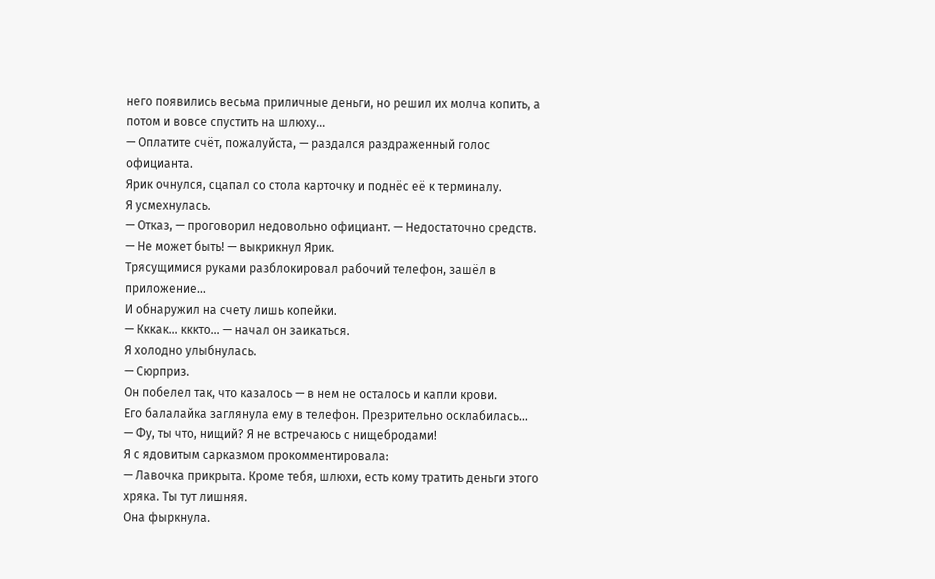него появились весьма приличные деньги, но решил их молча копить, а потом и вовсе спустить на шлюху…
— Оплатите счёт, пожалуйста, — раздался раздраженный голос официанта.
Ярик очнулся, сцапал со стола карточку и поднёс её к терминалу.
Я усмехнулась.
— Отказ, — проговорил недовольно официант. — Недостаточно средств.
— Не может быть! — выкрикнул Ярик.
Трясущимися руками разблокировал рабочий телефон, зашёл в приложение…
И обнаружил на счету лишь копейки.
— Кккак… кккто… — начал он заикаться.
Я холодно улыбнулась.
— Сюрприз.
Он побелел так, что казалось — в нем не осталось и капли крови.
Его балалайка заглянула ему в телефон. Презрительно осклабилась…
— Фу, ты что, нищий? Я не встречаюсь с нищебродами!
Я с ядовитым сарказмом прокомментировала:
— Лавочка прикрыта. Кроме тебя, шлюхи, есть кому тратить деньги этого хряка. Ты тут лишняя.
Она фыркнула.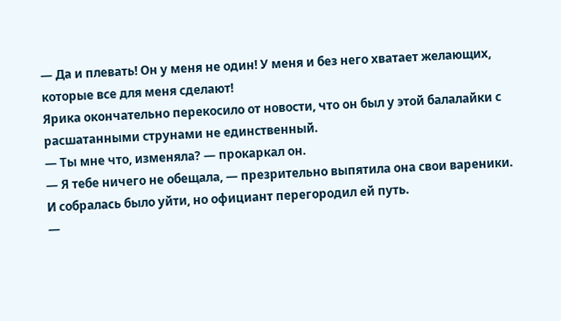— Да и плевать! Он у меня не один! У меня и без него хватает желающих, которые все для меня сделают!
Ярика окончательно перекосило от новости, что он был у этой балалайки с расшатанными струнами не единственный.
— Ты мне что, изменяла? — прокаркал он.
— Я тебе ничего не обещала, — презрительно выпятила она свои вареники.
И собралась было уйти, но официант перегородил ей путь.
—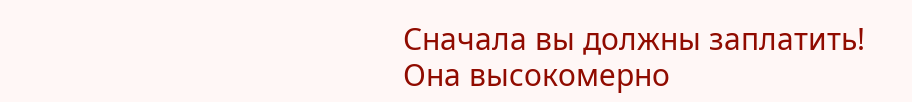Сначала вы должны заплатить!
Она высокомерно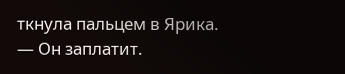ткнула пальцем в Ярика.
— Он заплатит.